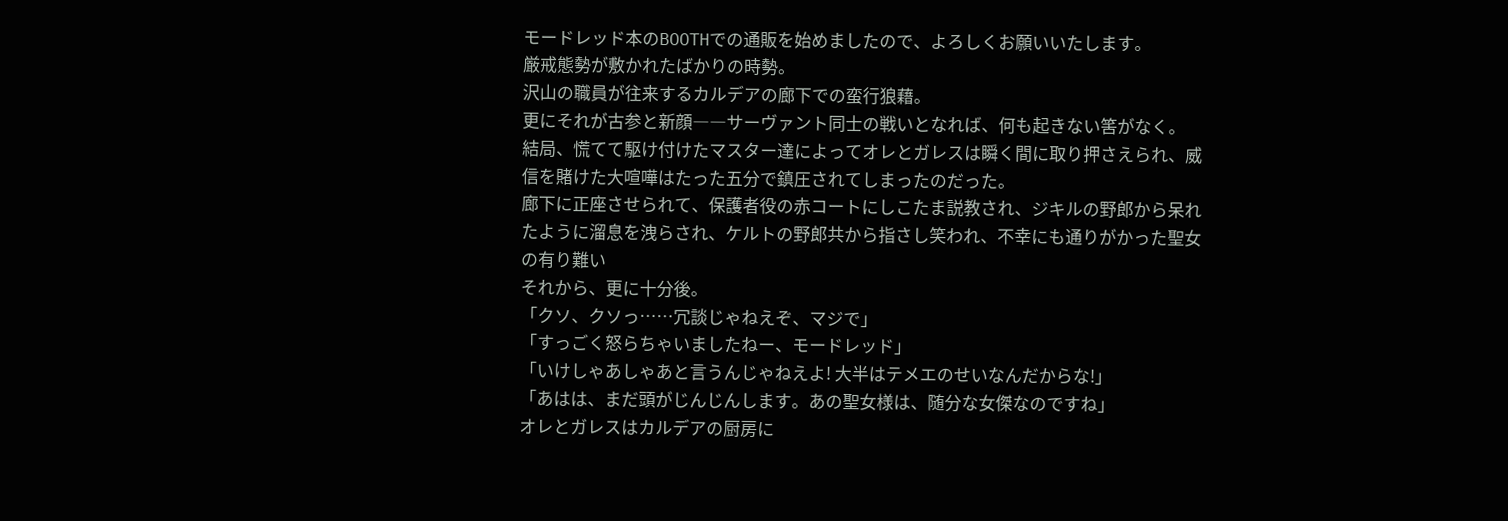モードレッド本のBOOTHでの通販を始めましたので、よろしくお願いいたします。
厳戒態勢が敷かれたばかりの時勢。
沢山の職員が往来するカルデアの廊下での蛮行狼藉。
更にそれが古参と新顔――サーヴァント同士の戦いとなれば、何も起きない筈がなく。
結局、慌てて駆け付けたマスター達によってオレとガレスは瞬く間に取り押さえられ、威信を賭けた大喧嘩はたった五分で鎮圧されてしまったのだった。
廊下に正座させられて、保護者役の赤コートにしこたま説教され、ジキルの野郎から呆れたように溜息を洩らされ、ケルトの野郎共から指さし笑われ、不幸にも通りがかった聖女の有り難い
それから、更に十分後。
「クソ、クソっ……冗談じゃねえぞ、マジで」
「すっごく怒らちゃいましたねー、モードレッド」
「いけしゃあしゃあと言うんじゃねえよ! 大半はテメエのせいなんだからな!」
「あはは、まだ頭がじんじんします。あの聖女様は、随分な女傑なのですね」
オレとガレスはカルデアの厨房に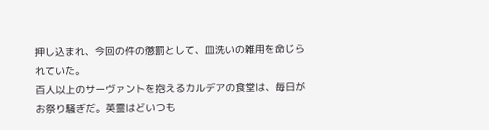押し込まれ、今回の件の懲罰として、皿洗いの雑用を命じられていた。
百人以上のサーヴァントを抱えるカルデアの食堂は、毎日がお祭り騒ぎだ。英霊はどいつも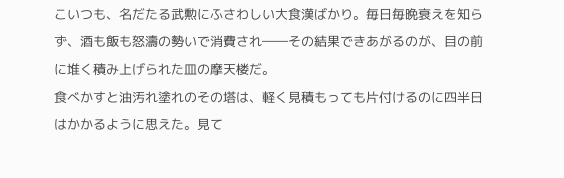こいつも、名だたる武勲にふさわしい大食漢ばかり。毎日毎晩衰えを知らず、酒も飯も怒濤の勢いで消費され――その結果できあがるのが、目の前に堆く積み上げられた皿の摩天楼だ。
食べかすと油汚れ塗れのその塔は、軽く見積もっても片付けるのに四半日はかかるように思えた。見て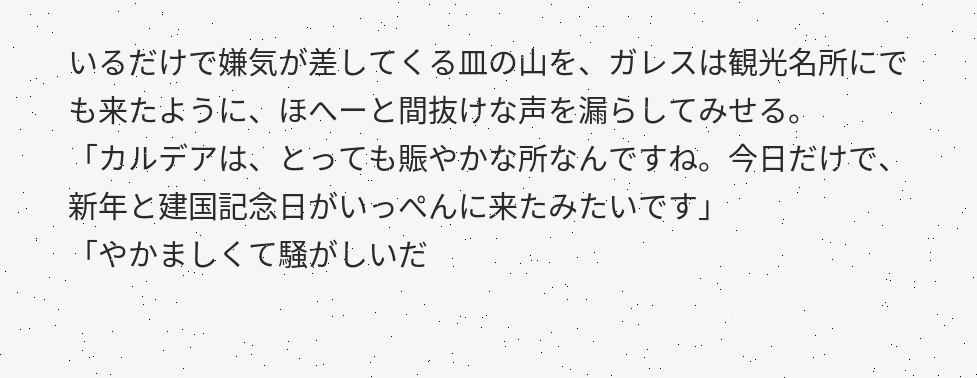いるだけで嫌気が差してくる皿の山を、ガレスは観光名所にでも来たように、ほへーと間抜けな声を漏らしてみせる。
「カルデアは、とっても賑やかな所なんですね。今日だけで、新年と建国記念日がいっぺんに来たみたいです」
「やかましくて騒がしいだ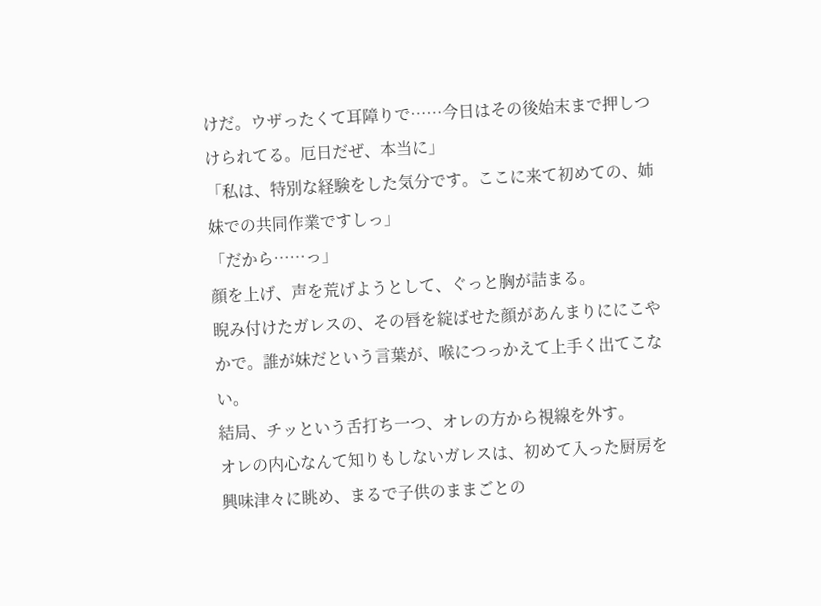けだ。ウザったくて耳障りで……今日はその後始末まで押しつけられてる。厄日だぜ、本当に」
「私は、特別な経験をした気分です。ここに来て初めての、姉妹での共同作業ですしっ」
「だから……っ」
顔を上げ、声を荒げようとして、ぐっと胸が詰まる。
睨み付けたガレスの、その唇を綻ばせた顔があんまりににこやかで。誰が妹だという言葉が、喉につっかえて上手く出てこない。
結局、チッという舌打ち一つ、オレの方から視線を外す。
オレの内心なんて知りもしないガレスは、初めて入った厨房を興味津々に眺め、まるで子供のままごとの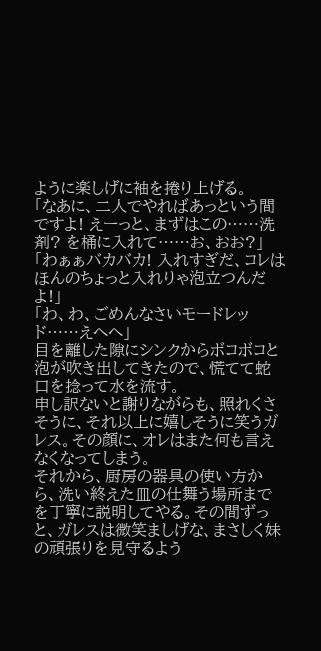ように楽しげに袖を捲り上げる。
「なあに、二人でやればあっという間ですよ! えーっと、まずはこの……洗剤? を桶に入れて……お、おお?」
「わぁぁバカバカ! 入れすぎだ、コレはほんのちょっと入れりゃ泡立つんだよ!」
「わ、わ、ごめんなさいモードレッド……えへへ」
目を離した隙にシンクからボコボコと泡が吹き出してきたので、慌てて蛇口を捻って水を流す。
申し訳ないと謝りながらも、照れくさそうに、それ以上に嬉しそうに笑うガレス。その顔に、オレはまた何も言えなくなってしまう。
それから、厨房の器具の使い方から、洗い終えた皿の仕舞う場所までを丁寧に説明してやる。その間ずっと、ガレスは微笑ましげな、まさしく妹の頑張りを見守るよう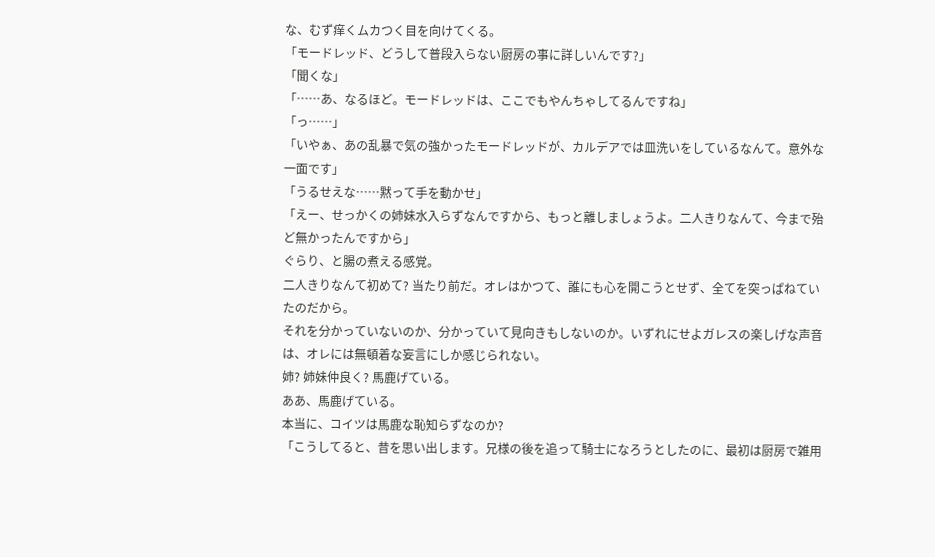な、むず痒くムカつく目を向けてくる。
「モードレッド、どうして普段入らない厨房の事に詳しいんです?」
「聞くな」
「……あ、なるほど。モードレッドは、ここでもやんちゃしてるんですね」
「っ……」
「いやぁ、あの乱暴で気の強かったモードレッドが、カルデアでは皿洗いをしているなんて。意外な一面です」
「うるせえな……黙って手を動かせ」
「えー、せっかくの姉妹水入らずなんですから、もっと離しましょうよ。二人きりなんて、今まで殆ど無かったんですから」
ぐらり、と腸の煮える感覚。
二人きりなんて初めて? 当たり前だ。オレはかつて、誰にも心を開こうとせず、全てを突っぱねていたのだから。
それを分かっていないのか、分かっていて見向きもしないのか。いずれにせよガレスの楽しげな声音は、オレには無頓着な妄言にしか感じられない。
姉? 姉妹仲良く? 馬鹿げている。
ああ、馬鹿げている。
本当に、コイツは馬鹿な恥知らずなのか?
「こうしてると、昔を思い出します。兄様の後を追って騎士になろうとしたのに、最初は厨房で雑用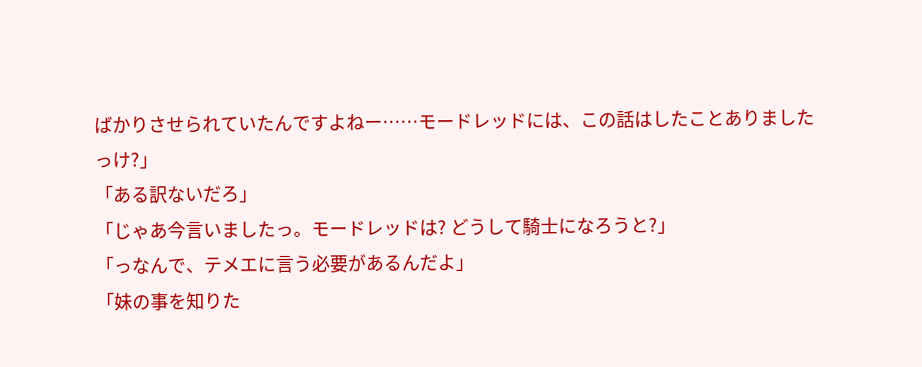ばかりさせられていたんですよねー……モードレッドには、この話はしたことありましたっけ?」
「ある訳ないだろ」
「じゃあ今言いましたっ。モードレッドは? どうして騎士になろうと?」
「っなんで、テメエに言う必要があるんだよ」
「妹の事を知りた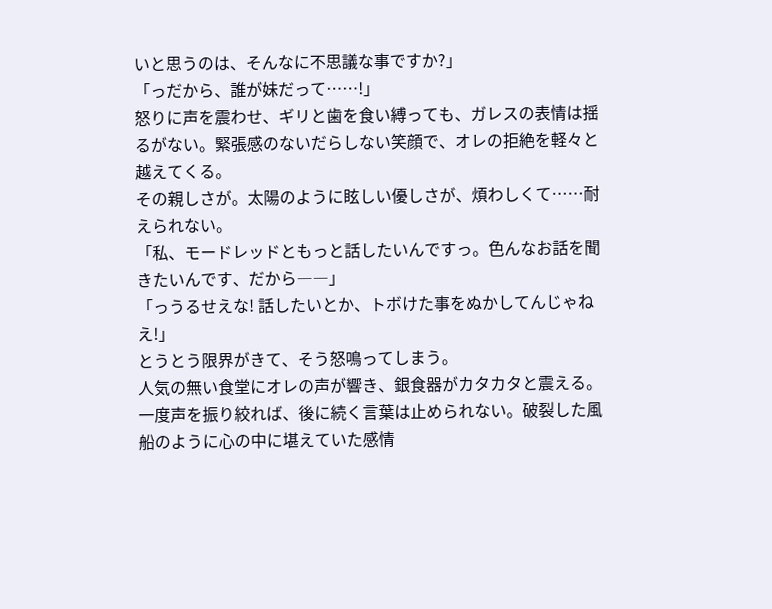いと思うのは、そんなに不思議な事ですか?」
「っだから、誰が妹だって……!」
怒りに声を震わせ、ギリと歯を食い縛っても、ガレスの表情は揺るがない。緊張感のないだらしない笑顔で、オレの拒絶を軽々と越えてくる。
その親しさが。太陽のように眩しい優しさが、煩わしくて……耐えられない。
「私、モードレッドともっと話したいんですっ。色んなお話を聞きたいんです、だから――」
「っうるせえな! 話したいとか、トボけた事をぬかしてんじゃねえ!」
とうとう限界がきて、そう怒鳴ってしまう。
人気の無い食堂にオレの声が響き、銀食器がカタカタと震える。
一度声を振り絞れば、後に続く言葉は止められない。破裂した風船のように心の中に堪えていた感情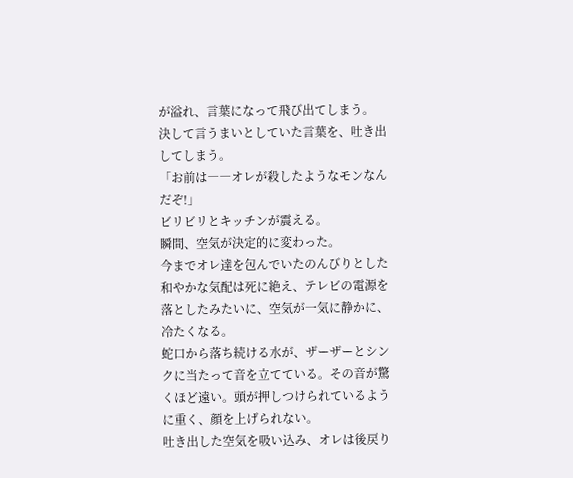が溢れ、言葉になって飛び出てしまう。
決して言うまいとしていた言葉を、吐き出してしまう。
「お前は――オレが殺したようなモンなんだぞ!」
ビリビリとキッチンが震える。
瞬間、空気が決定的に変わった。
今までオレ達を包んでいたのんびりとした和やかな気配は死に絶え、テレビの電源を落としたみたいに、空気が一気に静かに、冷たくなる。
蛇口から落ち続ける水が、ザーザーとシンクに当たって音を立てている。その音が驚くほど遠い。頭が押しつけられているように重く、顔を上げられない。
吐き出した空気を吸い込み、オレは後戻り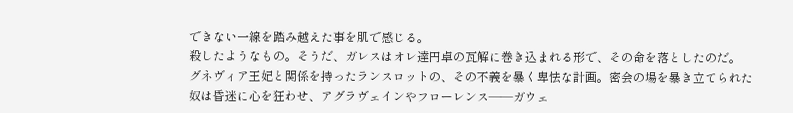できない一線を踏み越えた事を肌で感じる。
殺したようなもの。そうだ、ガレスはオレ達円卓の瓦解に巻き込まれる形で、その命を落としたのだ。
グネヴィア王妃と関係を持ったランスロットの、その不義を暴く卑怯な計画。密会の場を暴き立てられた奴は昏迷に心を狂わせ、アグラヴェインやフローレンス――ガウェ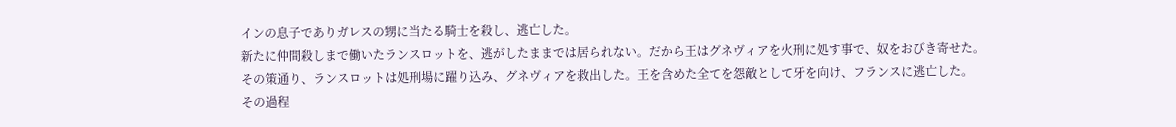インの息子でありガレスの甥に当たる騎士を殺し、逃亡した。
新たに仲間殺しまで働いたランスロットを、逃がしたままでは居られない。だから王はグネヴィアを火刑に処す事で、奴をおびき寄せた。
その策通り、ランスロットは処刑場に躍り込み、グネヴィアを救出した。王を含めた全てを怨敵として牙を向け、フランスに逃亡した。
その過程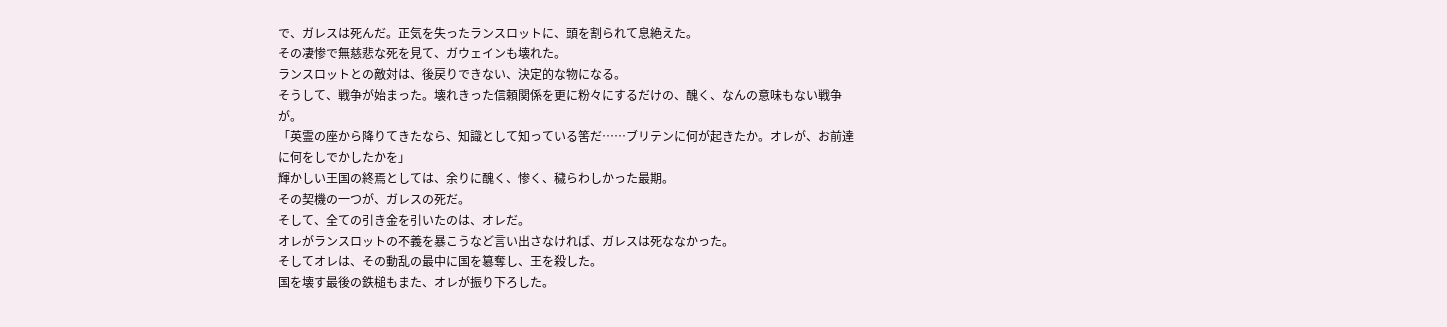で、ガレスは死んだ。正気を失ったランスロットに、頭を割られて息絶えた。
その凄惨で無慈悲な死を見て、ガウェインも壊れた。
ランスロットとの敵対は、後戻りできない、決定的な物になる。
そうして、戦争が始まった。壊れきった信頼関係を更に粉々にするだけの、醜く、なんの意味もない戦争が。
「英霊の座から降りてきたなら、知識として知っている筈だ……ブリテンに何が起きたか。オレが、お前達に何をしでかしたかを」
輝かしい王国の終焉としては、余りに醜く、惨く、穢らわしかった最期。
その契機の一つが、ガレスの死だ。
そして、全ての引き金を引いたのは、オレだ。
オレがランスロットの不義を暴こうなど言い出さなければ、ガレスは死ななかった。
そしてオレは、その動乱の最中に国を簒奪し、王を殺した。
国を壊す最後の鉄槌もまた、オレが振り下ろした。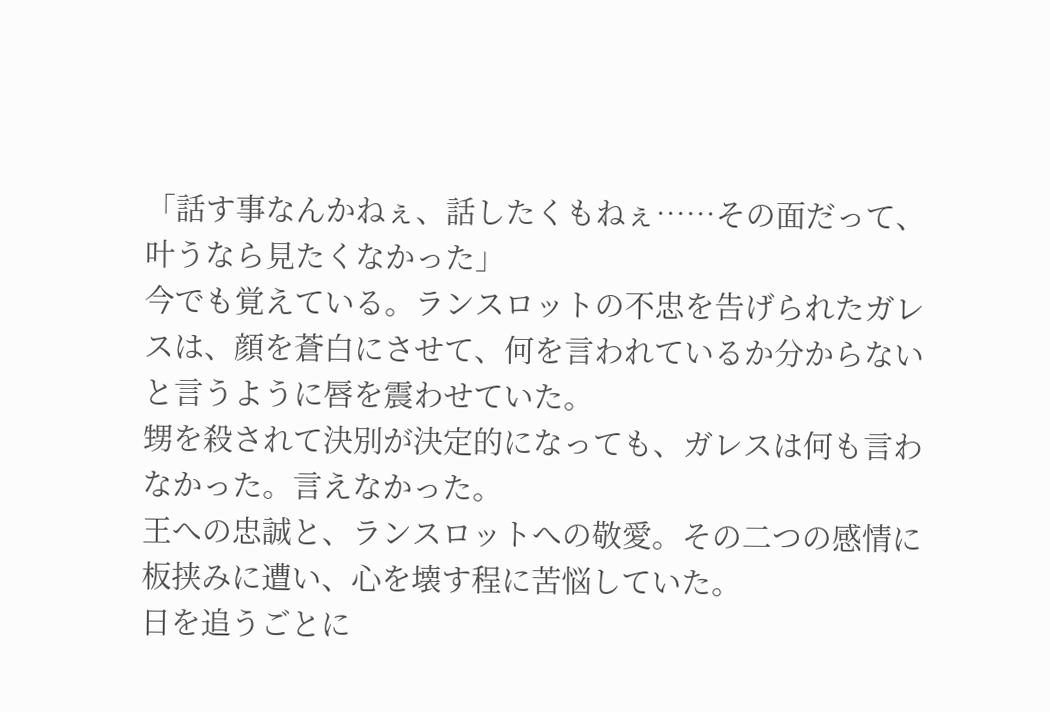「話す事なんかねぇ、話したくもねぇ……その面だって、叶うなら見たくなかった」
今でも覚えている。ランスロットの不忠を告げられたガレスは、顔を蒼白にさせて、何を言われているか分からないと言うように唇を震わせていた。
甥を殺されて決別が決定的になっても、ガレスは何も言わなかった。言えなかった。
王への忠誠と、ランスロットへの敬愛。その二つの感情に板挟みに遭い、心を壊す程に苦悩していた。
日を追うごとに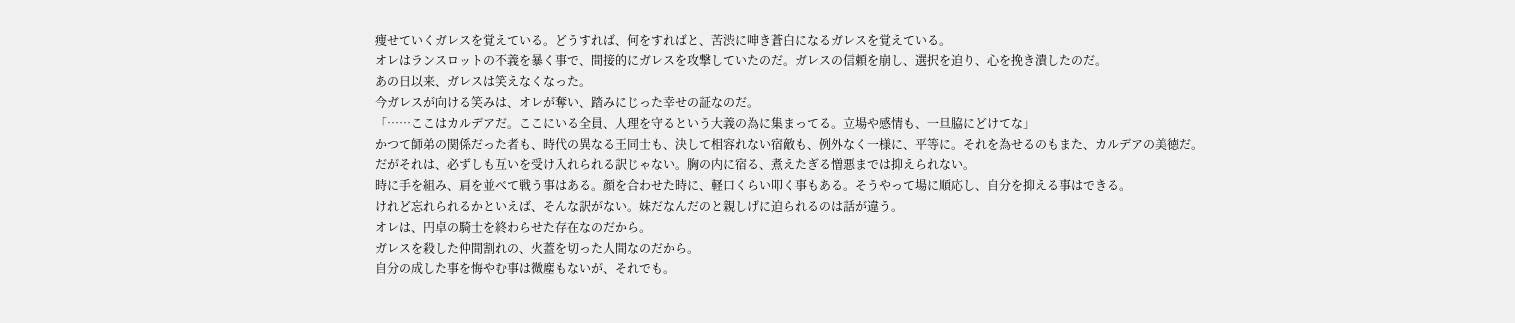痩せていくガレスを覚えている。どうすれば、何をすればと、苦渋に呻き蒼白になるガレスを覚えている。
オレはランスロットの不義を暴く事で、間接的にガレスを攻撃していたのだ。ガレスの信頼を崩し、選択を迫り、心を挽き潰したのだ。
あの日以来、ガレスは笑えなくなった。
今ガレスが向ける笑みは、オレが奪い、踏みにじった幸せの証なのだ。
「……ここはカルデアだ。ここにいる全員、人理を守るという大義の為に集まってる。立場や感情も、一旦脇にどけてな」
かつて師弟の関係だった者も、時代の異なる王同士も、決して相容れない宿敵も、例外なく一様に、平等に。それを為せるのもまた、カルデアの美徳だ。
だがそれは、必ずしも互いを受け入れられる訳じゃない。胸の内に宿る、煮えたぎる憎悪までは抑えられない。
時に手を組み、肩を並べて戦う事はある。顔を合わせた時に、軽口くらい叩く事もある。そうやって場に順応し、自分を抑える事はできる。
けれど忘れられるかといえば、そんな訳がない。妹だなんだのと親しげに迫られるのは話が違う。
オレは、円卓の騎士を終わらせた存在なのだから。
ガレスを殺した仲間割れの、火蓋を切った人間なのだから。
自分の成した事を悔やむ事は微塵もないが、それでも。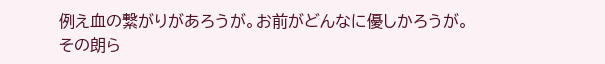例え血の繋がりがあろうが。お前がどんなに優しかろうが。
その朗ら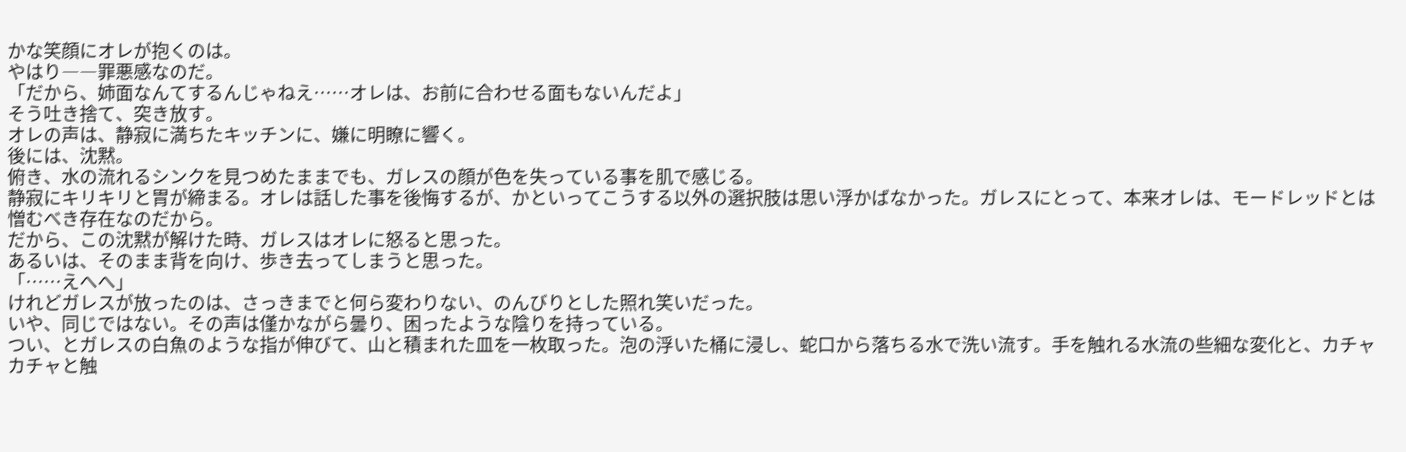かな笑顔にオレが抱くのは。
やはり――罪悪感なのだ。
「だから、姉面なんてするんじゃねえ……オレは、お前に合わせる面もないんだよ」
そう吐き捨て、突き放す。
オレの声は、静寂に満ちたキッチンに、嫌に明瞭に響く。
後には、沈黙。
俯き、水の流れるシンクを見つめたままでも、ガレスの顔が色を失っている事を肌で感じる。
静寂にキリキリと胃が締まる。オレは話した事を後悔するが、かといってこうする以外の選択肢は思い浮かばなかった。ガレスにとって、本来オレは、モードレッドとは憎むべき存在なのだから。
だから、この沈黙が解けた時、ガレスはオレに怒ると思った。
あるいは、そのまま背を向け、歩き去ってしまうと思った。
「……えへへ」
けれどガレスが放ったのは、さっきまでと何ら変わりない、のんびりとした照れ笑いだった。
いや、同じではない。その声は僅かながら曇り、困ったような陰りを持っている。
つい、とガレスの白魚のような指が伸びて、山と積まれた皿を一枚取った。泡の浮いた桶に浸し、蛇口から落ちる水で洗い流す。手を触れる水流の些細な変化と、カチャカチャと触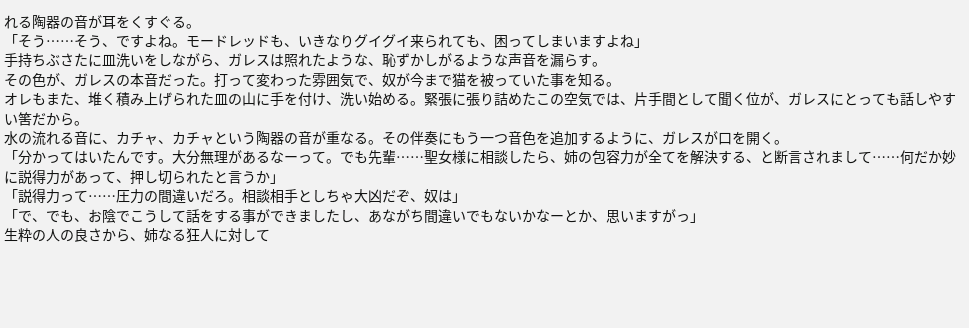れる陶器の音が耳をくすぐる。
「そう……そう、ですよね。モードレッドも、いきなりグイグイ来られても、困ってしまいますよね」
手持ちぶさたに皿洗いをしながら、ガレスは照れたような、恥ずかしがるような声音を漏らす。
その色が、ガレスの本音だった。打って変わった雰囲気で、奴が今まで猫を被っていた事を知る。
オレもまた、堆く積み上げられた皿の山に手を付け、洗い始める。緊張に張り詰めたこの空気では、片手間として聞く位が、ガレスにとっても話しやすい筈だから。
水の流れる音に、カチャ、カチャという陶器の音が重なる。その伴奏にもう一つ音色を追加するように、ガレスが口を開く。
「分かってはいたんです。大分無理があるなーって。でも先輩……聖女様に相談したら、姉の包容力が全てを解決する、と断言されまして……何だか妙に説得力があって、押し切られたと言うか」
「説得力って……圧力の間違いだろ。相談相手としちゃ大凶だぞ、奴は」
「で、でも、お陰でこうして話をする事ができましたし、あながち間違いでもないかなーとか、思いますがっ」
生粋の人の良さから、姉なる狂人に対して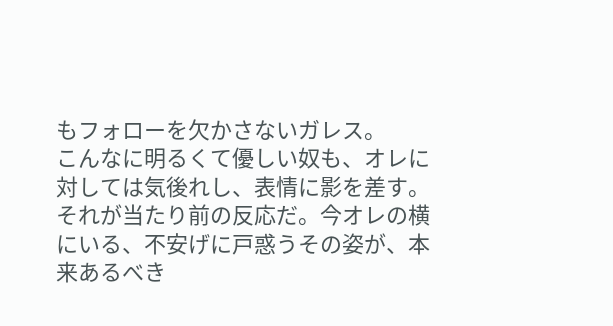もフォローを欠かさないガレス。
こんなに明るくて優しい奴も、オレに対しては気後れし、表情に影を差す。それが当たり前の反応だ。今オレの横にいる、不安げに戸惑うその姿が、本来あるべき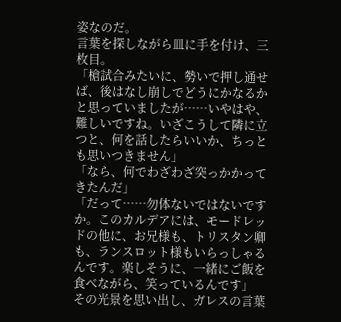姿なのだ。
言葉を探しながら皿に手を付け、三枚目。
「槍試合みたいに、勢いで押し通せば、後はなし崩しでどうにかなるかと思っていましたが……いやはや、難しいですね。いざこうして隣に立つと、何を話したらいいか、ちっとも思いつきません」
「なら、何でわざわざ突っかかってきたんだ」
「だって……勿体ないではないですか。このカルデアには、モードレッドの他に、お兄様も、トリスタン卿も、ランスロット様もいらっしゃるんです。楽しそうに、一緒にご飯を食べながら、笑っているんです」
その光景を思い出し、ガレスの言葉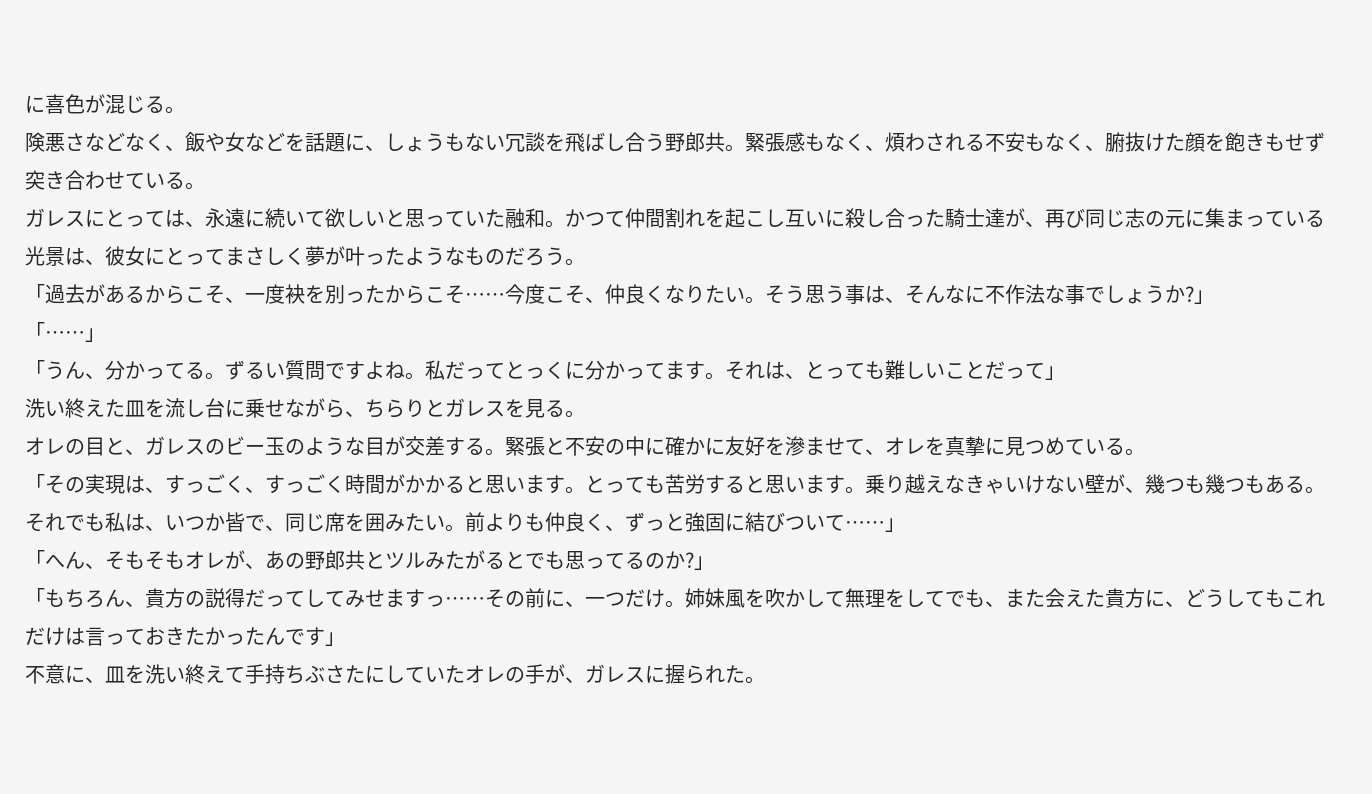に喜色が混じる。
険悪さなどなく、飯や女などを話題に、しょうもない冗談を飛ばし合う野郎共。緊張感もなく、煩わされる不安もなく、腑抜けた顔を飽きもせず突き合わせている。
ガレスにとっては、永遠に続いて欲しいと思っていた融和。かつて仲間割れを起こし互いに殺し合った騎士達が、再び同じ志の元に集まっている光景は、彼女にとってまさしく夢が叶ったようなものだろう。
「過去があるからこそ、一度袂を別ったからこそ……今度こそ、仲良くなりたい。そう思う事は、そんなに不作法な事でしょうか?」
「……」
「うん、分かってる。ずるい質問ですよね。私だってとっくに分かってます。それは、とっても難しいことだって」
洗い終えた皿を流し台に乗せながら、ちらりとガレスを見る。
オレの目と、ガレスのビー玉のような目が交差する。緊張と不安の中に確かに友好を滲ませて、オレを真摯に見つめている。
「その実現は、すっごく、すっごく時間がかかると思います。とっても苦労すると思います。乗り越えなきゃいけない壁が、幾つも幾つもある。それでも私は、いつか皆で、同じ席を囲みたい。前よりも仲良く、ずっと強固に結びついて……」
「へん、そもそもオレが、あの野郎共とツルみたがるとでも思ってるのか?」
「もちろん、貴方の説得だってしてみせますっ……その前に、一つだけ。姉妹風を吹かして無理をしてでも、また会えた貴方に、どうしてもこれだけは言っておきたかったんです」
不意に、皿を洗い終えて手持ちぶさたにしていたオレの手が、ガレスに握られた。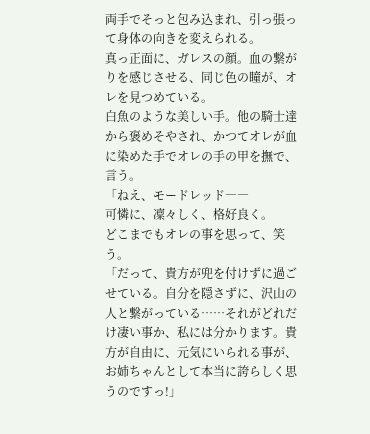両手でそっと包み込まれ、引っ張って身体の向きを変えられる。
真っ正面に、ガレスの顔。血の繋がりを感じさせる、同じ色の瞳が、オレを見つめている。
白魚のような美しい手。他の騎士達から褒めそやされ、かつてオレが血に染めた手でオレの手の甲を撫で、言う。
「ねえ、モードレッド――
可憐に、凜々しく、格好良く。
どこまでもオレの事を思って、笑う。
「だって、貴方が兜を付けずに過ごせている。自分を隠さずに、沢山の人と繋がっている……それがどれだけ凄い事か、私には分かります。貴方が自由に、元気にいられる事が、お姉ちゃんとして本当に誇らしく思うのですっ!」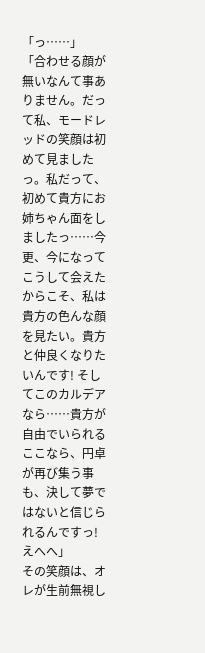「っ……」
「合わせる顔が無いなんて事ありません。だって私、モードレッドの笑顔は初めて見ましたっ。私だって、初めて貴方にお姉ちゃん面をしましたっ……今更、今になってこうして会えたからこそ、私は貴方の色んな顔を見たい。貴方と仲良くなりたいんです! そしてこのカルデアなら……貴方が自由でいられるここなら、円卓が再び集う事も、決して夢ではないと信じられるんですっ! えへへ」
その笑顔は、オレが生前無視し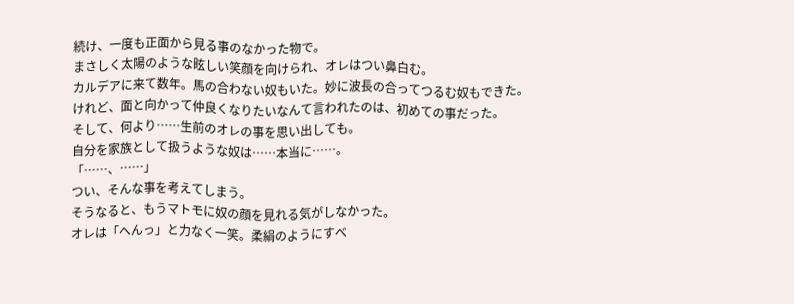続け、一度も正面から見る事のなかった物で。
まさしく太陽のような眩しい笑顔を向けられ、オレはつい鼻白む。
カルデアに来て数年。馬の合わない奴もいた。妙に波長の合ってつるむ奴もできた。
けれど、面と向かって仲良くなりたいなんて言われたのは、初めての事だった。
そして、何より……生前のオレの事を思い出しても。
自分を家族として扱うような奴は……本当に……。
「……、……」
つい、そんな事を考えてしまう。
そうなると、もうマトモに奴の顔を見れる気がしなかった。
オレは「へんっ」と力なく一笑。柔絹のようにすべ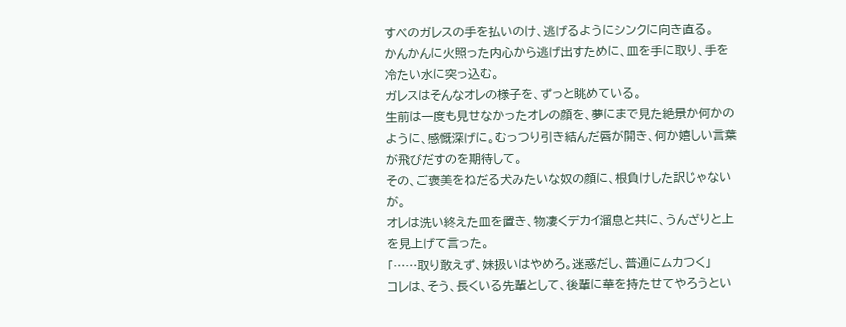すべのガレスの手を払いのけ、逃げるようにシンクに向き直る。
かんかんに火照った内心から逃げ出すために、皿を手に取り、手を冷たい水に突っ込む。
ガレスはそんなオレの様子を、ずっと眺めている。
生前は一度も見せなかったオレの顔を、夢にまで見た絶景か何かのように、感慨深げに。むっつり引き結んだ唇が開き、何か嬉しい言葉が飛びだすのを期待して。
その、ご褒美をねだる犬みたいな奴の顔に、根負けした訳じゃないが。
オレは洗い終えた皿を置き、物凄くデカイ溜息と共に、うんざりと上を見上げて言った。
「……取り敢えず、妹扱いはやめろ。迷惑だし、普通にムカつく」
コレは、そう、長くいる先輩として、後輩に華を持たせてやろうとい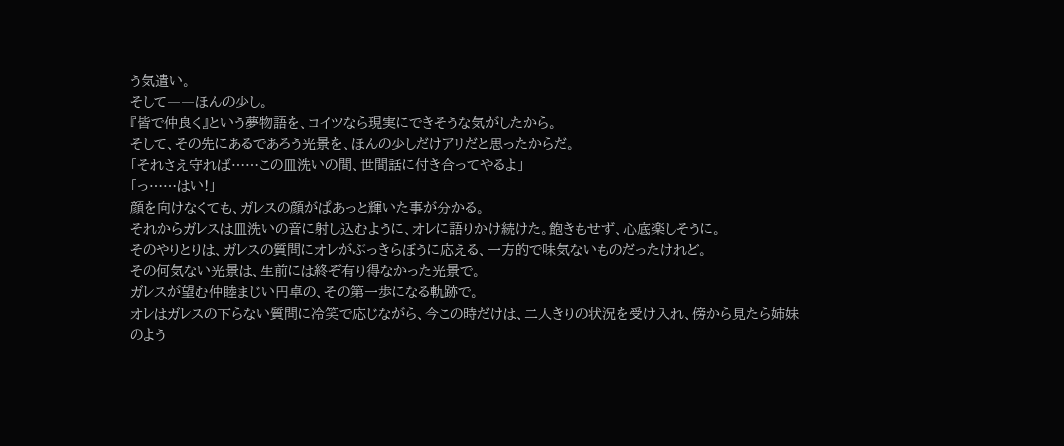う気遣い。
そして――ほんの少し。
『皆で仲良く』という夢物語を、コイツなら現実にできそうな気がしたから。
そして、その先にあるであろう光景を、ほんの少しだけアリだと思ったからだ。
「それさえ守れば……この皿洗いの間、世間話に付き合ってやるよ」
「っ……はい!」
顔を向けなくても、ガレスの顔がぱあっと輝いた事が分かる。
それからガレスは皿洗いの音に射し込むように、オレに語りかけ続けた。飽きもせず、心底楽しそうに。
そのやりとりは、ガレスの質問にオレがぶっきらぼうに応える、一方的で味気ないものだったけれど。
その何気ない光景は、生前には終ぞ有り得なかった光景で。
ガレスが望む仲睦まじい円卓の、その第一歩になる軌跡で。
オレはガレスの下らない質問に冷笑で応じながら、今この時だけは、二人きりの状況を受け入れ、傍から見たら姉妹のよう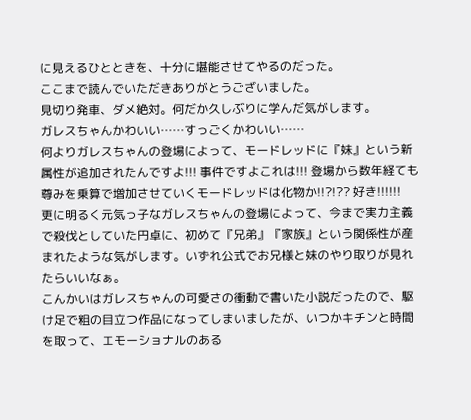に見えるひとときを、十分に堪能させてやるのだった。
ここまで読んでいただきありがとうございました。
見切り発車、ダメ絶対。何だか久しぶりに学んだ気がします。
ガレスちゃんかわいい……すっごくかわいい……
何よりガレスちゃんの登場によって、モードレッドに『妹』という新属性が追加されたんですよ!!! 事件ですよこれは!!! 登場から数年経ても尊みを乗算で増加させていくモードレッドは化物か!!?!?? 好き!!!!!!
更に明るく元気っ子なガレスちゃんの登場によって、今まで実力主義で殺伐としていた円卓に、初めて『兄弟』『家族』という関係性が産まれたような気がします。いずれ公式でお兄様と妹のやり取りが見れたらいいなぁ。
こんかいはガレスちゃんの可愛さの衝動で書いた小説だったので、駆け足で粗の目立つ作品になってしまいましたが、いつかキチンと時間を取って、エモーショナルのある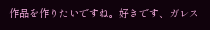作品を作りたいですね。好きです、ガレス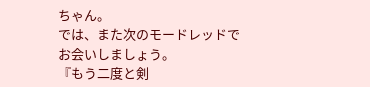ちゃん。
では、また次のモードレッドでお会いしましょう。
『もう二度と剣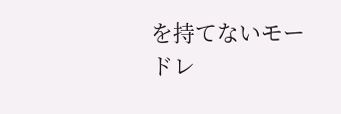を持てないモードレ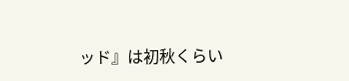ッド』は初秋くらい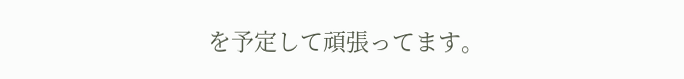を予定して頑張ってます。